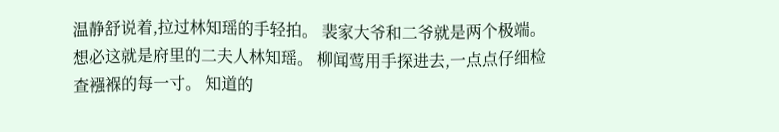温静舒说着,拉过林知瑶的手轻拍。 裴家大爷和二爷就是两个极端。 想必这就是府里的二夫人林知瑶。 柳闻莺用手探进去,一点点仔细检查襁褓的每一寸。 知道的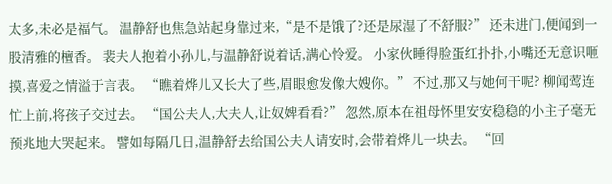太多,未必是福气。 温静舒也焦急站起身靠过来,“是不是饿了?还是尿湿了不舒服?” 还未进门,便闻到一股清雅的檀香。 裴夫人抱着小孙儿,与温静舒说着话,满心怜爱。 小家伙睡得脸蛋红扑扑,小嘴还无意识咂摸,喜爱之情溢于言表。 “瞧着烨儿又长大了些,眉眼愈发像大嫂你。” 不过,那又与她何干呢? 柳闻莺连忙上前,将孩子交过去。 “国公夫人,大夫人,让奴婢看看?” 忽然,原本在祖母怀里安安稳稳的小主子毫无预兆地大哭起来。 譬如每隔几日,温静舒去给国公夫人请安时,会带着烨儿一块去。 “回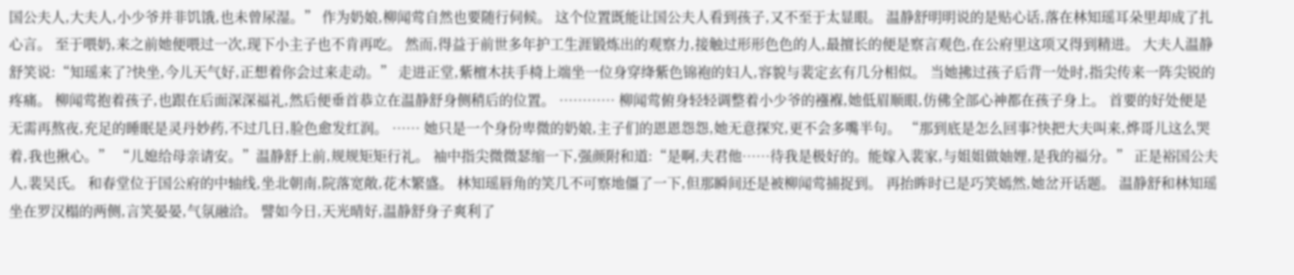国公夫人,大夫人,小少爷并非饥饿,也未曾尿湿。” 作为奶娘,柳闻莺自然也要随行伺候。 这个位置既能让国公夫人看到孩子,又不至于太显眼。 温静舒明明说的是贴心话,落在林知瑶耳朵里却成了扎心言。 至于喂奶,来之前她便喂过一次,现下小主子也不肯再吃。 然而,得益于前世多年护工生涯锻炼出的观察力,接触过形形色色的人,最擅长的便是察言观色,在公府里这项又得到精进。 大夫人温静舒笑说:“知瑶来了?快坐,今儿天气好,正想着你会过来走动。” 走进正堂,紫檀木扶手椅上端坐一位身穿绛紫色锦袍的妇人,容貌与裴定玄有几分相似。 当她拂过孩子后背一处时,指尖传来一阵尖锐的疼痛。 柳闻莺抱着孩子,也跟在后面深深福礼,然后便垂首恭立在温静舒身侧稍后的位置。 ………… 柳闻莺俯身轻轻调整着小少爷的襁褓,她低眉顺眼,仿佛全部心神都在孩子身上。 首要的好处便是无需再熬夜,充足的睡眠是灵丹妙药,不过几日,脸色愈发红润。 …… 她只是一个身份卑微的奶娘,主子们的恩恩怨怨,她无意探究,更不会多嘴半句。 “那到底是怎么回事?快把大夫叫来,烨哥儿这么哭着,我也揪心。” “儿媳给母亲请安。”温静舒上前,规规矩矩行礼。 袖中指尖微微瑟缩一下,强颜附和道:“是啊,夫君他……待我是极好的。能嫁入裴家,与姐姐做妯娌,是我的福分。” 正是裕国公夫人,裴吴氏。 和春堂位于国公府的中轴线,坐北朝南,院落宽敞,花木繁盛。 林知瑶唇角的笑几不可察地僵了一下,但那瞬间还是被柳闻莺捕捉到。 再抬眸时已是巧笑嫣然,她岔开话题。 温静舒和林知瑶坐在罗汉榻的两侧,言笑晏晏,气氛融洽。 譬如今日,天光晴好,温静舒身子爽利了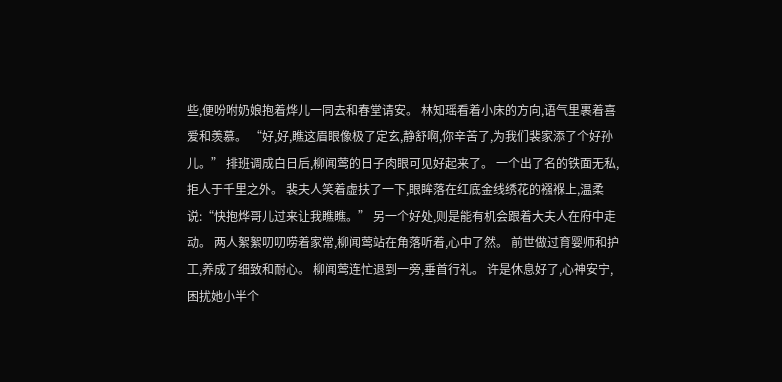些,便吩咐奶娘抱着烨儿一同去和春堂请安。 林知瑶看着小床的方向,语气里裹着喜爱和羡慕。 “好,好,瞧这眉眼像极了定玄,静舒啊,你辛苦了,为我们裴家添了个好孙儿。” 排班调成白日后,柳闻莺的日子肉眼可见好起来了。 一个出了名的铁面无私,拒人于千里之外。 裴夫人笑着虚扶了一下,眼眸落在红底金线绣花的襁褓上,温柔说:“快抱烨哥儿过来让我瞧瞧。” 另一个好处,则是能有机会跟着大夫人在府中走动。 两人絮絮叨叨唠着家常,柳闻莺站在角落听着,心中了然。 前世做过育婴师和护工,养成了细致和耐心。 柳闻莺连忙退到一旁,垂首行礼。 许是休息好了,心神安宁,困扰她小半个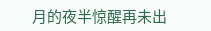月的夜半惊醒再未出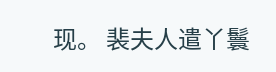现。 裴夫人遣丫鬟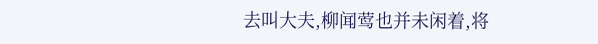去叫大夫,柳闻莺也并未闲着,将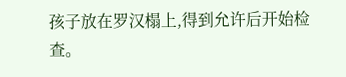孩子放在罗汉榻上,得到允许后开始检查。